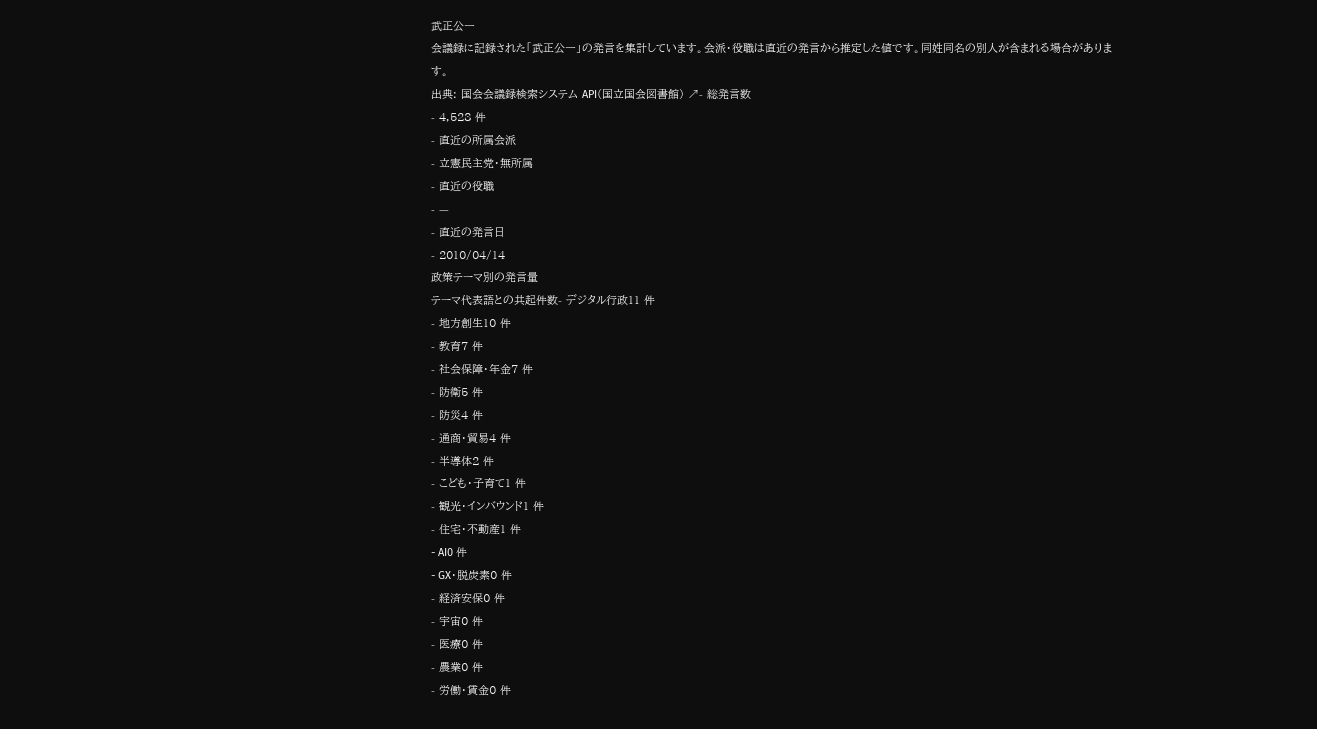武正公一
会議録に記録された「武正公一」の発言を集計しています。会派・役職は直近の発言から推定した値です。同姓同名の別人が含まれる場合があります。
出典: 国会会議録検索システム API(国立国会図書館) ↗- 総発言数
- 4,528 件
- 直近の所属会派
- 立憲民主党・無所属
- 直近の役職
- —
- 直近の発言日
- 2010/04/14
政策テーマ別の発言量
テーマ代表語との共起件数- デジタル行政11 件
- 地方創生10 件
- 教育7 件
- 社会保障・年金7 件
- 防衛5 件
- 防災4 件
- 通商・貿易4 件
- 半導体2 件
- こども・子育て1 件
- 観光・インバウンド1 件
- 住宅・不動産1 件
- AI0 件
- GX・脱炭素0 件
- 経済安保0 件
- 宇宙0 件
- 医療0 件
- 農業0 件
- 労働・賃金0 件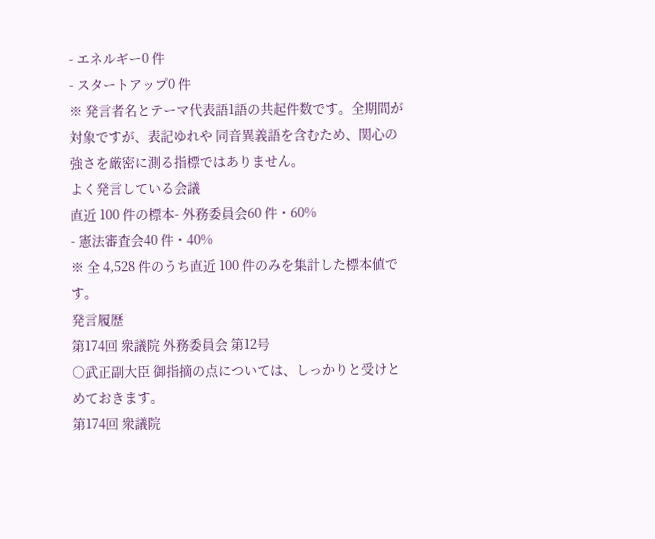- エネルギー0 件
- スタートアップ0 件
※ 発言者名とテーマ代表語1語の共起件数です。全期間が対象ですが、表記ゆれや 同音異義語を含むため、関心の強さを厳密に測る指標ではありません。
よく発言している会議
直近 100 件の標本- 外務委員会60 件・60%
- 憲法審査会40 件・40%
※ 全 4,528 件のうち直近 100 件のみを集計した標本値です。
発言履歴
第174回 衆議院 外務委員会 第12号
○武正副大臣 御指摘の点については、しっかりと受けとめておきます。
第174回 衆議院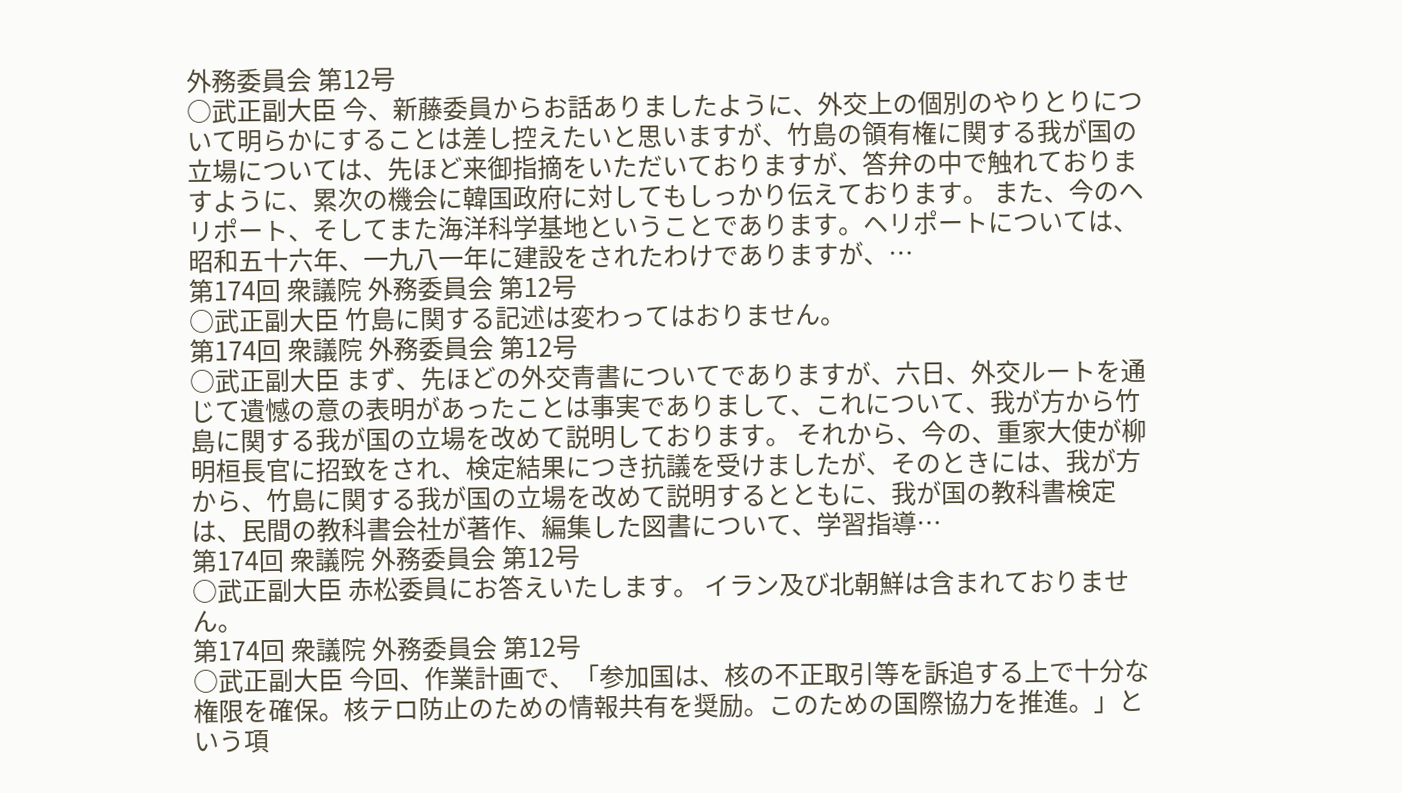外務委員会 第12号
○武正副大臣 今、新藤委員からお話ありましたように、外交上の個別のやりとりについて明らかにすることは差し控えたいと思いますが、竹島の領有権に関する我が国の立場については、先ほど来御指摘をいただいておりますが、答弁の中で触れておりますように、累次の機会に韓国政府に対してもしっかり伝えております。 また、今のヘリポート、そしてまた海洋科学基地ということであります。ヘリポートについては、昭和五十六年、一九八一年に建設をされたわけでありますが、…
第174回 衆議院 外務委員会 第12号
○武正副大臣 竹島に関する記述は変わってはおりません。
第174回 衆議院 外務委員会 第12号
○武正副大臣 まず、先ほどの外交青書についてでありますが、六日、外交ルートを通じて遺憾の意の表明があったことは事実でありまして、これについて、我が方から竹島に関する我が国の立場を改めて説明しております。 それから、今の、重家大使が柳明桓長官に招致をされ、検定結果につき抗議を受けましたが、そのときには、我が方から、竹島に関する我が国の立場を改めて説明するとともに、我が国の教科書検定は、民間の教科書会社が著作、編集した図書について、学習指導…
第174回 衆議院 外務委員会 第12号
○武正副大臣 赤松委員にお答えいたします。 イラン及び北朝鮮は含まれておりません。
第174回 衆議院 外務委員会 第12号
○武正副大臣 今回、作業計画で、「参加国は、核の不正取引等を訴追する上で十分な権限を確保。核テロ防止のための情報共有を奨励。このための国際協力を推進。」という項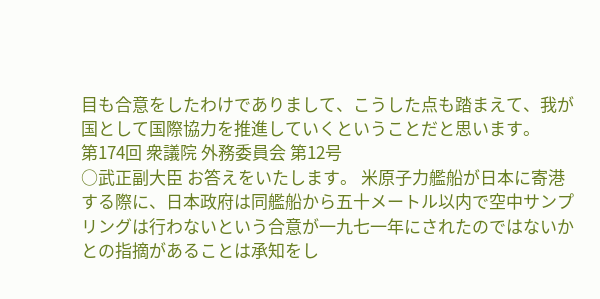目も合意をしたわけでありまして、こうした点も踏まえて、我が国として国際協力を推進していくということだと思います。
第174回 衆議院 外務委員会 第12号
○武正副大臣 お答えをいたします。 米原子力艦船が日本に寄港する際に、日本政府は同艦船から五十メートル以内で空中サンプリングは行わないという合意が一九七一年にされたのではないかとの指摘があることは承知をし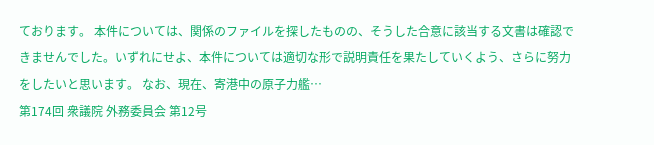ております。 本件については、関係のファイルを探したものの、そうした合意に該当する文書は確認できませんでした。いずれにせよ、本件については適切な形で説明責任を果たしていくよう、さらに努力をしたいと思います。 なお、現在、寄港中の原子力艦…
第174回 衆議院 外務委員会 第12号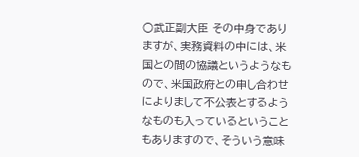○武正副大臣 その中身でありますが、実務資料の中には、米国との間の協議というようなもので、米国政府との申し合わせによりまして不公表とするようなものも入っているということもありますので、そういう意味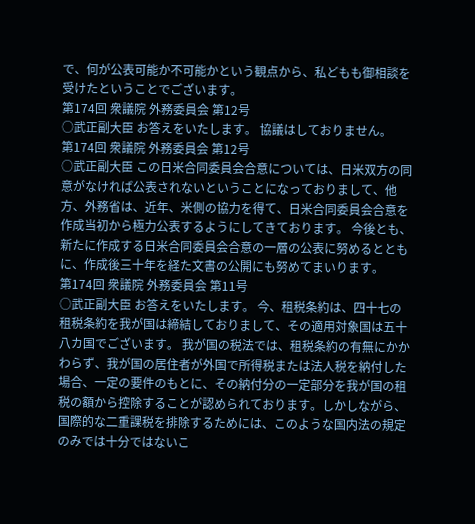で、何が公表可能か不可能かという観点から、私どもも御相談を受けたということでございます。
第174回 衆議院 外務委員会 第12号
○武正副大臣 お答えをいたします。 協議はしておりません。
第174回 衆議院 外務委員会 第12号
○武正副大臣 この日米合同委員会合意については、日米双方の同意がなければ公表されないということになっておりまして、他方、外務省は、近年、米側の協力を得て、日米合同委員会合意を作成当初から極力公表するようにしてきております。 今後とも、新たに作成する日米合同委員会合意の一層の公表に努めるとともに、作成後三十年を経た文書の公開にも努めてまいります。
第174回 衆議院 外務委員会 第11号
○武正副大臣 お答えをいたします。 今、租税条約は、四十七の租税条約を我が国は締結しておりまして、その適用対象国は五十八カ国でございます。 我が国の税法では、租税条約の有無にかかわらず、我が国の居住者が外国で所得税または法人税を納付した場合、一定の要件のもとに、その納付分の一定部分を我が国の租税の額から控除することが認められております。しかしながら、国際的な二重課税を排除するためには、このような国内法の規定のみでは十分ではないこ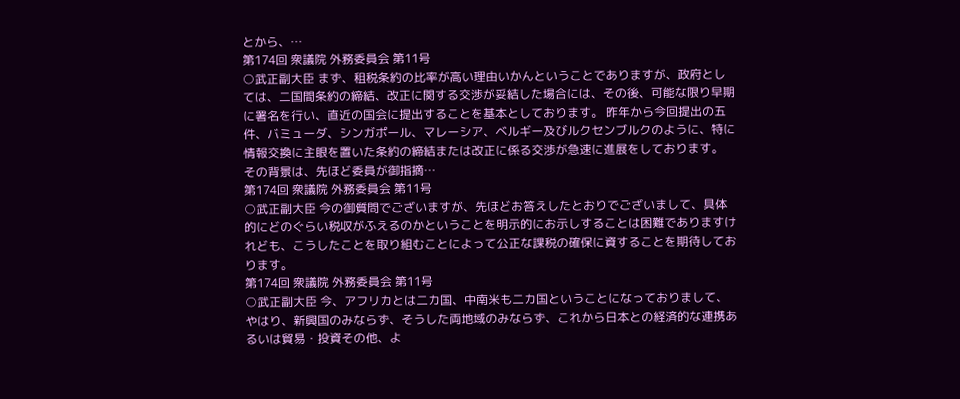とから、…
第174回 衆議院 外務委員会 第11号
○武正副大臣 まず、租税条約の比率が高い理由いかんということでありますが、政府としては、二国間条約の締結、改正に関する交渉が妥結した場合には、その後、可能な限り早期に署名を行い、直近の国会に提出することを基本としております。 昨年から今回提出の五件、バミューダ、シンガポール、マレーシア、ベルギー及びルクセンブルクのように、特に情報交換に主眼を置いた条約の締結または改正に係る交渉が急速に進展をしております。 その背景は、先ほど委員が御指摘…
第174回 衆議院 外務委員会 第11号
○武正副大臣 今の御質問でございますが、先ほどお答えしたとおりでございまして、具体的にどのぐらい税収がふえるのかということを明示的にお示しすることは困難でありますけれども、こうしたことを取り組むことによって公正な課税の確保に資することを期待しております。
第174回 衆議院 外務委員会 第11号
○武正副大臣 今、アフリカとは二カ国、中南米も二カ国ということになっておりまして、やはり、新興国のみならず、そうした両地域のみならず、これから日本との経済的な連携あるいは貿易・投資その他、よ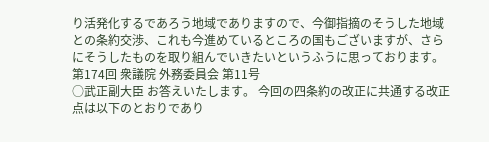り活発化するであろう地域でありますので、今御指摘のそうした地域との条約交渉、これも今進めているところの国もございますが、さらにそうしたものを取り組んでいきたいというふうに思っております。
第174回 衆議院 外務委員会 第11号
○武正副大臣 お答えいたします。 今回の四条約の改正に共通する改正点は以下のとおりであり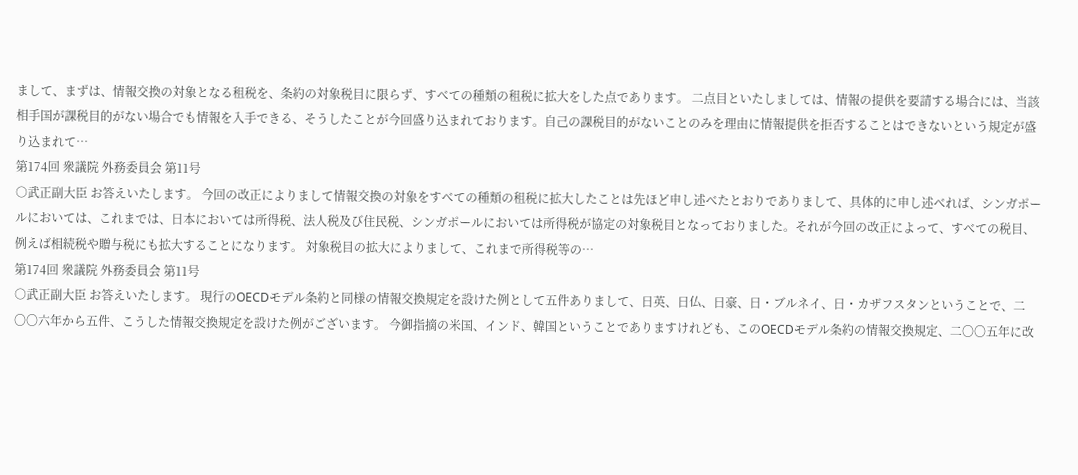まして、まずは、情報交換の対象となる租税を、条約の対象税目に限らず、すべての種類の租税に拡大をした点であります。 二点目といたしましては、情報の提供を要請する場合には、当該相手国が課税目的がない場合でも情報を入手できる、そうしたことが今回盛り込まれております。自己の課税目的がないことのみを理由に情報提供を拒否することはできないという規定が盛り込まれて…
第174回 衆議院 外務委員会 第11号
○武正副大臣 お答えいたします。 今回の改正によりまして情報交換の対象をすべての種類の租税に拡大したことは先ほど申し述べたとおりでありまして、具体的に申し述べれば、シンガポールにおいては、これまでは、日本においては所得税、法人税及び住民税、シンガポールにおいては所得税が協定の対象税目となっておりました。それが今回の改正によって、すべての税目、例えば相続税や贈与税にも拡大することになります。 対象税目の拡大によりまして、これまで所得税等の…
第174回 衆議院 外務委員会 第11号
○武正副大臣 お答えいたします。 現行のOECDモデル条約と同様の情報交換規定を設けた例として五件ありまして、日英、日仏、日豪、日・ブルネイ、日・カザフスタンということで、二〇〇六年から五件、こうした情報交換規定を設けた例がございます。 今御指摘の米国、インド、韓国ということでありますけれども、このOECDモデル条約の情報交換規定、二〇〇五年に改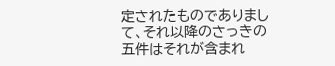定されたものでありまして、それ以降のさっきの五件はそれが含まれ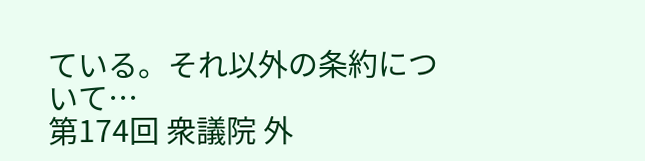ている。それ以外の条約について…
第174回 衆議院 外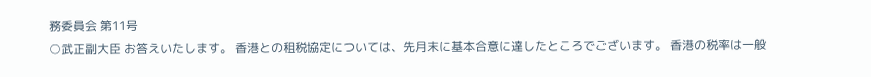務委員会 第11号
○武正副大臣 お答えいたします。 香港との租税協定については、先月末に基本合意に達したところでございます。 香港の税率は一般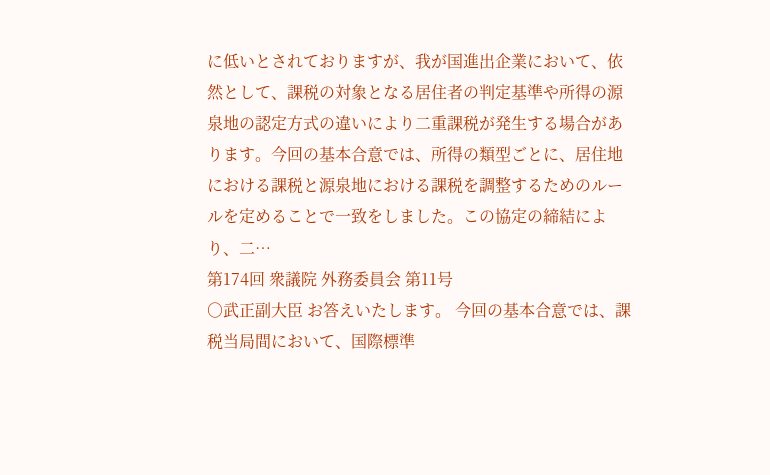に低いとされておりますが、我が国進出企業において、依然として、課税の対象となる居住者の判定基準や所得の源泉地の認定方式の違いにより二重課税が発生する場合があります。今回の基本合意では、所得の類型ごとに、居住地における課税と源泉地における課税を調整するためのルールを定めることで一致をしました。この協定の締結により、二…
第174回 衆議院 外務委員会 第11号
○武正副大臣 お答えいたします。 今回の基本合意では、課税当局間において、国際標準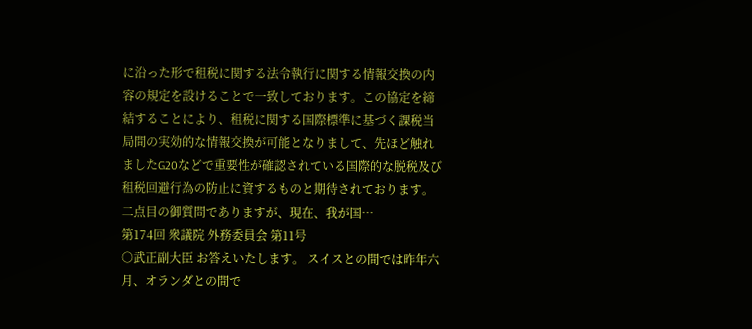に沿った形で租税に関する法令執行に関する情報交換の内容の規定を設けることで一致しております。この協定を締結することにより、租税に関する国際標準に基づく課税当局間の実効的な情報交換が可能となりまして、先ほど触れましたG20などで重要性が確認されている国際的な脱税及び租税回避行為の防止に資するものと期待されております。 二点目の御質問でありますが、現在、我が国…
第174回 衆議院 外務委員会 第11号
○武正副大臣 お答えいたします。 スイスとの間では昨年六月、オランダとの間で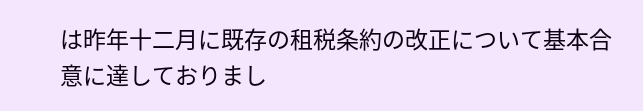は昨年十二月に既存の租税条約の改正について基本合意に達しておりまし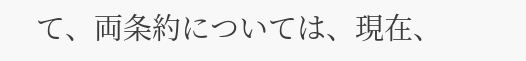て、両条約については、現在、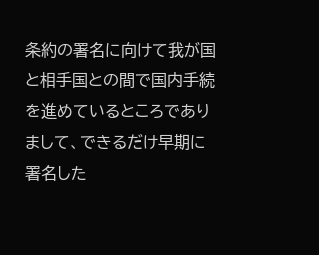条約の署名に向けて我が国と相手国との間で国内手続を進めているところでありまして、できるだけ早期に署名した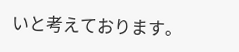いと考えております。